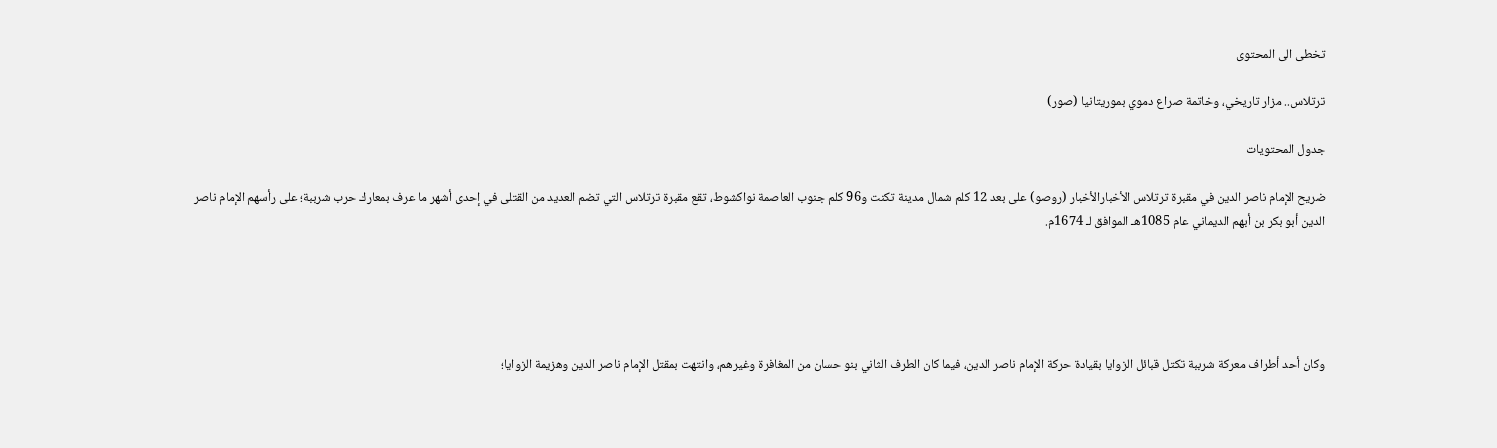تخطى الى المحتوى

ترتلاس.. مزار تاريخي، وخاتمة صراع دموي بموريتانيا (صور)

جدول المحتويات

ضريح الإمام ناصر الدين في مقبرة ترتلاس الأخبارالأخبار (روصو) على بعد 12 كلم شمال مدينة تكنت و96 كلم جنوب العاصمة نواكشوط، تقع مقبرة ترتلاس التي تضم العديد من القتلى في إحدى أشهر ما عرف بمعارك حرب شرببة؛ على رأسهم الإمام ناصر الدين أبو بكر بن أبهم الديماني عام 1085هـ الموافق لـ 1674م.





وكان أحد أطراف معركة شرببة تكتل قبائل الزوايا بقيادة حركة الإمام ناصر الدين، فيما كان الطرف الثاني بنو حسان من المغافرة وغيرهم، وانتهت بمقتل الإمام ناصر الدين وهزيمة الزوايا؛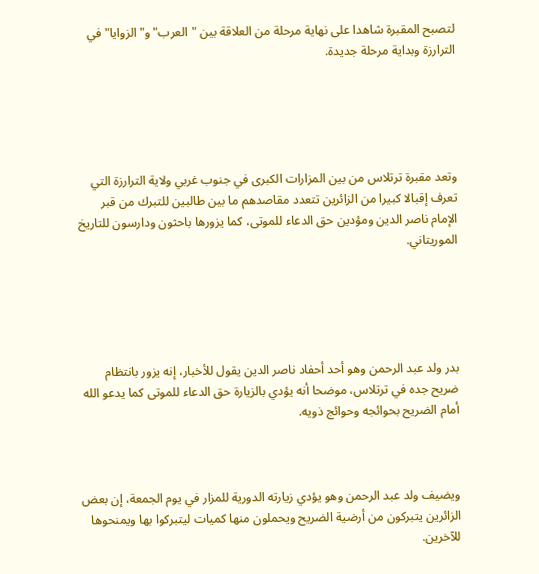لتصبح المقبرة شاهدا على نهاية مرحلة من العلاقة بين "العرب" و"الزوايا" في الترارزة وبداية مرحلة جديدة.





وتعد مقبرة ترتلاس من بين المزارات الكبرى في جنوب غربي ولاية الترارزة التي تعرف إقبالا كبيرا من الزائرين تتعدد مقاصدهم ما بين طالبين للتبرك من قبر الإمام ناصر الدين ومؤدين حق الدعاء للموتى، كما يزورها باحثون ودارسون للتاريخ الموريتاني.





بدر ولد عبد الرحمن وهو أحد أحفاد ناصر الدين يقول للأخبار، إنه يزور بانتظام ضريح جده في ترتلاس، موضحا أنه يؤدي بالزيارة حق الدعاء للموتى كما يدعو الله أمام الضريح بحوائجه وحوائج ذويه.



ويضيف ولد عبد الرحمن وهو يؤدي زيارته الدورية للمزار في يوم الجمعة، إن بعض الزائرين يتبركون من أرضية الضريح ويحملون منها كميات ليتبركوا بها ويمنحوها للآخرين.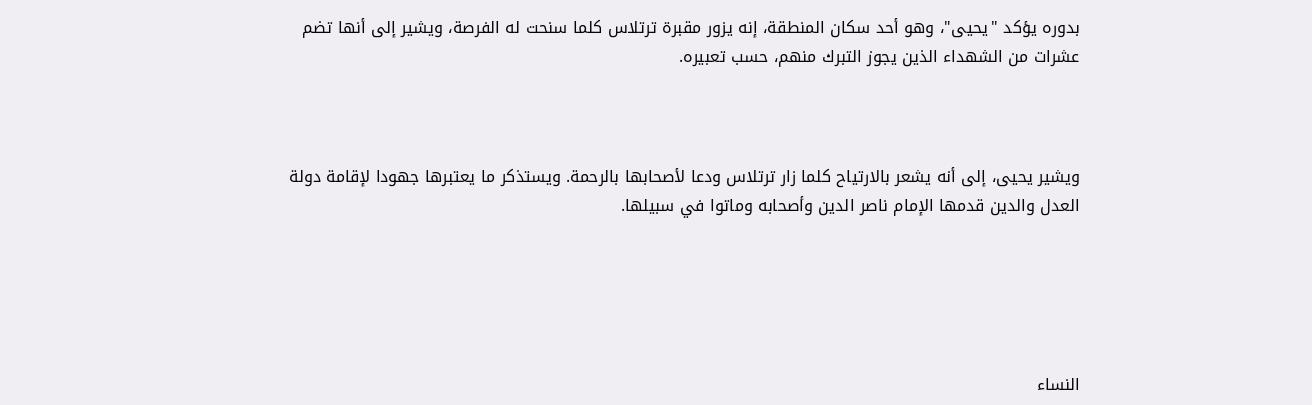بدوره يؤكد "يحيى"، وهو أحد سكان المنطقة، إنه يزور مقبرة ترتلاس كلما سنحت له الفرصة، ويشير إلى أنها تضم عشرات من الشهداء الذين يجوز التبرك منهم، حسب تعبيره.



ويشير يحيى، إلى أنه يشعر بالارتياح كلما زار ترتلاس ودعا لأصحابها بالرحمة. ويستذكر ما يعتبرها جهودا لإقامة دولة العدل والدين قدمها الإمام ناصر الدين وأصحابه وماتوا في سبيلها.





النساء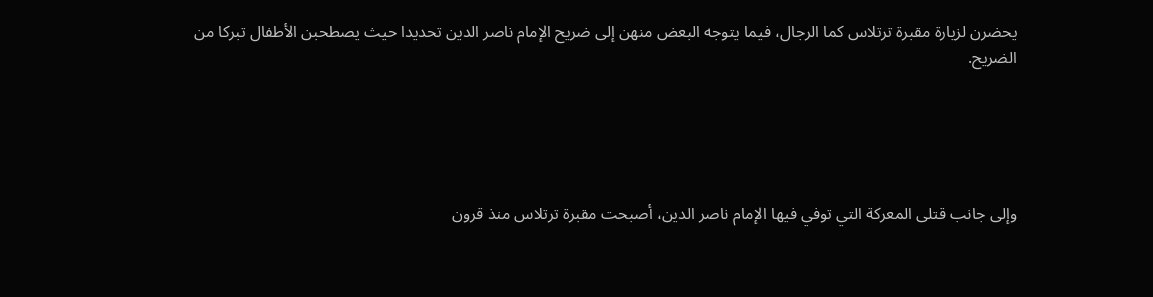يحضرن لزيارة مقبرة ترتلاس كما الرجال، فيما يتوجه البعض منهن إلى ضريح الإمام ناصر الدين تحديدا حيث يصطحبن الأطفال تبركا من الضريح.





وإلى جانب قتلى المعركة التي توفي فيها الإمام ناصر الدين، أصبحت مقبرة ترتلاس منذ قرون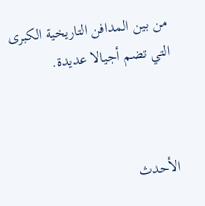من بين المدافن التاريخية الكبرى التي تضم أجيالا عديدة.



الأحدث